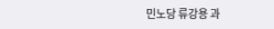민노당 류강용 과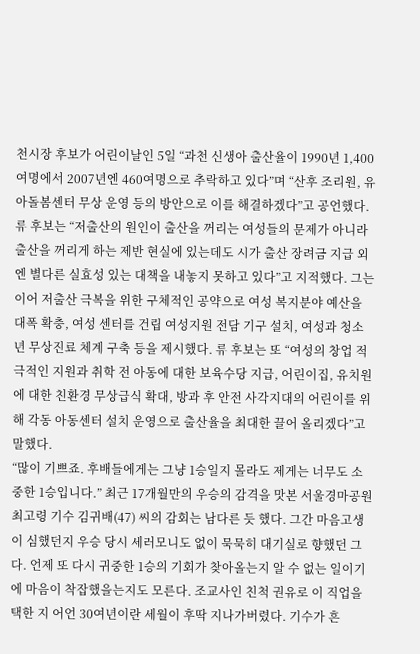천시장 후보가 어린이날인 5일 “과천 신생아 출산율이 1990년 1,400여명에서 2007년엔 460여명으로 추락하고 있다”며 “산후 조리원, 유아돌봄센터 무상 운영 등의 방안으로 이를 해결하겠다”고 공언했다. 류 후보는 “저출산의 원인이 출산을 꺼리는 여성들의 문제가 아니라 출산을 꺼리게 하는 제반 현실에 있는데도 시가 출산 장려금 지급 외엔 별다른 실효성 있는 대책을 내놓지 못하고 있다”고 지적했다. 그는 이어 저출산 극복을 위한 구체적인 공약으로 여성 복지분야 예산을 대폭 확충, 여성 센터를 건립 여성지원 전담 기구 설치, 여성과 청소년 무상진료 체계 구축 등을 제시했다. 류 후보는 또 “여성의 창업 적극적인 지원과 취학 전 아동에 대한 보육수당 지급, 어린이집, 유치원에 대한 친환경 무상급식 확대, 방과 후 안전 사각지대의 어린이를 위해 각동 아동센터 설치 운영으로 출산율을 최대한 끌어 올리겠다”고 말했다.
“많이 기쁘죠. 후배들에게는 그냥 1승일지 몰라도 제게는 너무도 소중한 1승입니다.” 최근 17개월만의 우승의 감격을 맛본 서울경마공원 최고령 기수 김귀배(47) 씨의 감회는 남다른 듯 했다. 그간 마음고생이 심했던지 우승 당시 세러모니도 없이 묵묵히 대기실로 향했던 그다. 언제 또 다시 귀중한 1승의 기회가 찾아올는지 알 수 없는 일이기에 마음이 착잡했을는지도 모른다. 조교사인 친척 권유로 이 직업을 택한 지 어언 30여년이란 세월이 후딱 지나가버렸다. 기수가 흔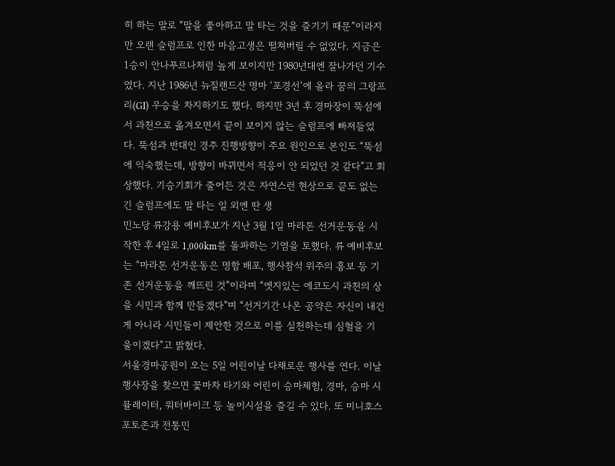히 하는 말로 “말을 좋아하고 말 타는 것을 즐기기 때문”이라지만 오랜 슬럼프로 인한 마음고생은 떨쳐버릴 수 없었다. 지금은 1승이 안나푸르나처럼 높게 보이지만 1980년대엔 잘나가던 기수였다. 지난 1986년 뉴질랜드산 명마 ‘포경선’에 올라 꿈의 그랑프리(GI) 우승을 차지하기도 했다. 하지만 3년 후 경마장이 뚝섬에서 과천으로 옮겨오면서 끝이 보이지 않는 슬럼프에 빠져들었다. 뚝섬과 반대인 경주 진행방향이 주요 원인으로 본인도 “뚝섬에 익숙했는데, 방향이 바뀌면서 적응이 안 되었던 것 같다”고 회상했다. 기승기회가 줄어든 것은 자연스런 현상으로 끝도 없는 긴 슬럼프에도 말 타는 일 외엔 딴 생
민노당 류강용 예비후보가 지난 3월 1일 마라톤 선거운동을 시작한 후 4일로 1,000km를 돌파하는 기염을 토했다. 류 예비후보는 “마라톤 선거운동은 명함 배포, 행사참석 위주의 홍보 등 기존 선거운동을 깨뜨린 것”이라며 “엣지있는 에코도시 과천의 상을 시민과 함께 만들겠다”며 “선거기간 나온 공약은 자신이 내건 게 아니라 시민들이 제안한 것으로 이를 실천하는데 심혈을 기울이겠다”고 밝혔다.
서울경마공원이 오는 5일 어린이날 다채로운 행사를 연다. 이날 행사장을 찾으면 꽃마차 타기와 어린이 승마체험, 경마, 승마 시뮬레이터, 워터바이크 등 놀이시설을 즐길 수 있다. 또 미니호스 포토존과 전통민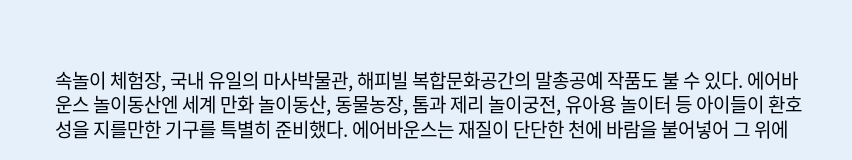속놀이 체험장, 국내 유일의 마사박물관, 해피빌 복합문화공간의 말총공예 작품도 불 수 있다. 에어바운스 놀이동산엔 세계 만화 놀이동산, 동물농장, 톰과 제리 놀이궁전, 유아용 놀이터 등 아이들이 환호성을 지를만한 기구를 특별히 준비했다. 에어바운스는 재질이 단단한 천에 바람을 불어넣어 그 위에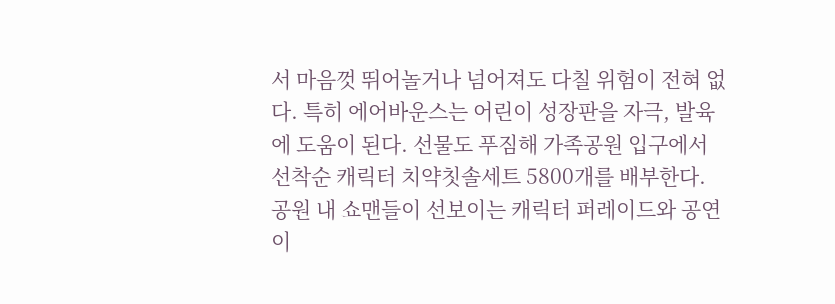서 마음껏 뛰어놀거나 넘어져도 다칠 위험이 전혀 없다. 특히 에어바운스는 어린이 성장판을 자극, 발육에 도움이 된다. 선물도 푸짐해 가족공원 입구에서 선착순 캐릭터 치약칫솔세트 5800개를 배부한다. 공원 내 쇼맨들이 선보이는 캐릭터 퍼레이드와 공연이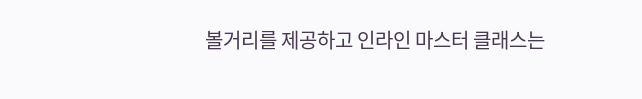볼거리를 제공하고 인라인 마스터 클래스는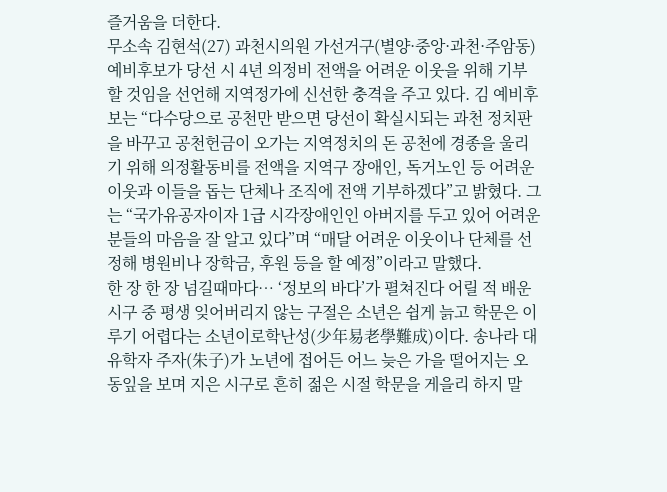즐거움을 더한다.
무소속 김현석(27) 과천시의원 가선거구(별양·중앙·과천·주암동) 예비후보가 당선 시 4년 의정비 전액을 어려운 이웃을 위해 기부할 것임을 선언해 지역정가에 신선한 충격을 주고 있다. 김 예비후보는 “다수당으로 공천만 받으면 당선이 확실시되는 과천 정치판을 바꾸고 공천헌금이 오가는 지역정치의 돈 공천에 경종을 울리기 위해 의정활동비를 전액을 지역구 장애인, 독거노인 등 어려운 이웃과 이들을 돕는 단체나 조직에 전액 기부하겠다”고 밝혔다. 그는 “국가유공자이자 1급 시각장애인인 아버지를 두고 있어 어려운 분들의 마음을 잘 알고 있다”며 “매달 어려운 이웃이나 단체를 선정해 병원비나 장학금, 후원 등을 할 예정”이라고 말했다.
한 장 한 장 넘길때마다… ‘정보의 바다’가 펼쳐진다 어릴 적 배운 시구 중 평생 잊어버리지 않는 구절은 소년은 쉽게 늙고 학문은 이루기 어렵다는 소년이로학난성(少年易老學難成)이다. 송나라 대유학자 주자(朱子)가 노년에 접어든 어느 늦은 가을 떨어지는 오동잎을 보며 지은 시구로 흔히 젊은 시절 학문을 게을리 하지 말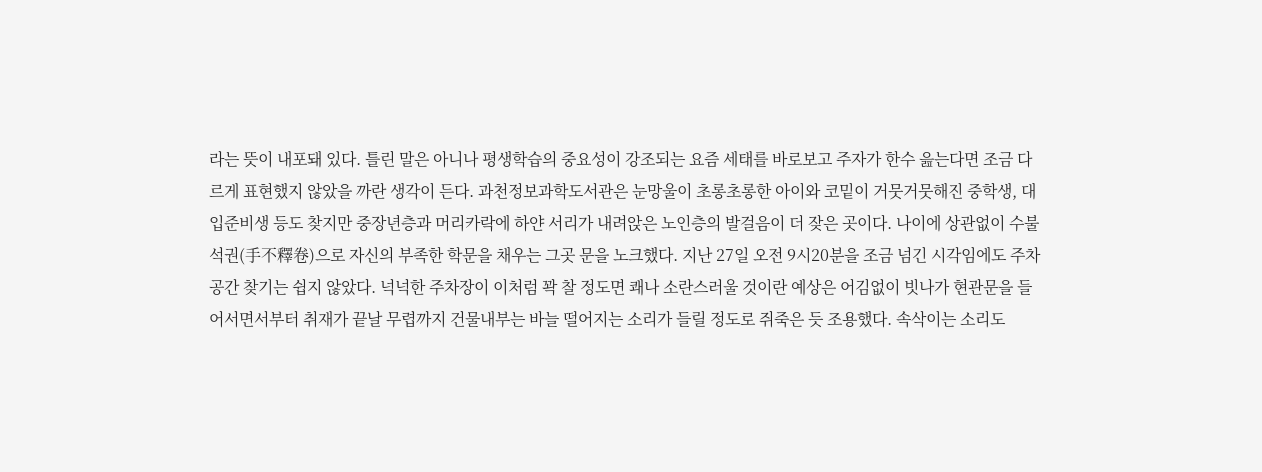라는 뜻이 내포돼 있다. 틀린 말은 아니나 평생학습의 중요성이 강조되는 요즘 세태를 바로보고 주자가 한수 읊는다면 조금 다르게 표현했지 않았을 까란 생각이 든다. 과천정보과학도서관은 눈망울이 초롱초롱한 아이와 코밑이 거뭇거뭇해진 중학생, 대입준비생 등도 찾지만 중장년층과 머리카락에 하얀 서리가 내려앉은 노인층의 발걸음이 더 잦은 곳이다. 나이에 상관없이 수불석권(手不釋卷)으로 자신의 부족한 학문을 채우는 그곳 문을 노크했다. 지난 27일 오전 9시20분을 조금 넘긴 시각임에도 주차공간 찾기는 쉽지 않았다. 넉넉한 주차장이 이처럼 꽉 찰 정도면 쾌나 소란스러울 것이란 예상은 어김없이 빗나가 현관문을 들어서면서부터 취재가 끝날 무렵까지 건물내부는 바늘 떨어지는 소리가 들릴 정도로 쥐죽은 듯 조용했다. 속삭이는 소리도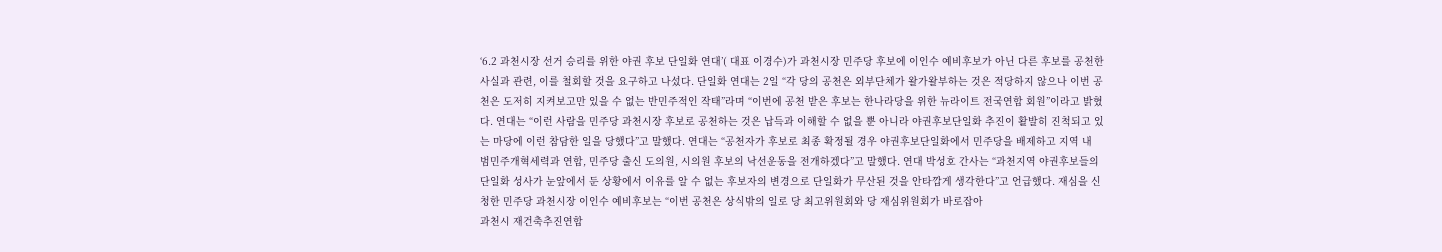‘6.2 과천시장 선거 승리를 위한 야권 후보 단일화 연대’( 대표 이경수)가 과천시장 민주당 후보에 이인수 예비후보가 아닌 다른 후보를 공천한 사실과 관련, 이를 철회할 것을 요구하고 나섰다. 단일화 연대는 2일 “각 당의 공천은 외부단체가 왈가왈부하는 것은 적당하지 않으나 이번 공천은 도저히 지켜보고만 있을 수 없는 반민주적인 작태”라며 “이번에 공천 받은 후보는 한나라당을 위한 뉴라이트 전국연합 회원”이라고 밝혔다. 연대는 “이런 사람을 민주당 과천시장 후보로 공천하는 것은 납득과 이해할 수 없을 뿐 아니라 야권후보단일화 추진이 활발히 진척되고 있는 마당에 이런 참담한 일을 당했다”고 말했다. 연대는 “공천자가 후보로 최종 확정될 경우 야권후보단일화에서 민주당을 배제하고 지역 내 범민주개혁세력과 연합, 민주당 출신 도의원, 시의원 후보의 낙선운동을 전개하겠다”고 말했다. 연대 박성호 간사는 “과천지역 야권후보들의 단일화 성사가 눈앞에서 둔 상황에서 이유를 알 수 없는 후보자의 변경으로 단일화가 무산된 것을 안타깝게 생각한다”고 언급했다. 재심을 신청한 민주당 과천시장 이인수 예비후보는 “이번 공천은 상식밖의 일로 당 최고위원회와 당 재심위원회가 바로잡아
과천시 재건축추진연합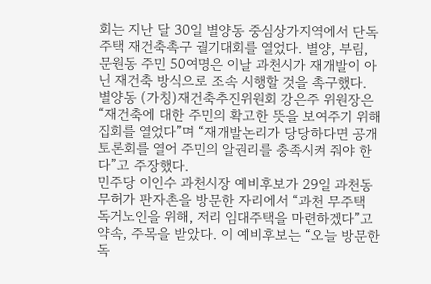회는 지난 달 30일 별양동 중심상가지역에서 단독주택 재건축촉구 궐기대회를 열었다. 별양, 부림, 문원동 주민 50여명은 이날 과천시가 재개발이 아닌 재건축 방식으로 조속 시행할 것을 촉구했다. 별양동 (가칭)재건축추진위원회 강은주 위원장은 “재건축에 대한 주민의 확고한 뜻을 보여주기 위해 집회를 열었다”며 “재개발논리가 당당하다면 공개토론회를 열어 주민의 알권리를 충족시켜 줘야 한다”고 주장했다.
민주당 이인수 과천시장 예비후보가 29일 과천동 무허가 판자촌을 방문한 자리에서 “과천 무주택 독거노인을 위해, 저리 임대주택을 마련하겠다”고 약속, 주목을 받았다. 이 예비후보는 “오늘 방문한 독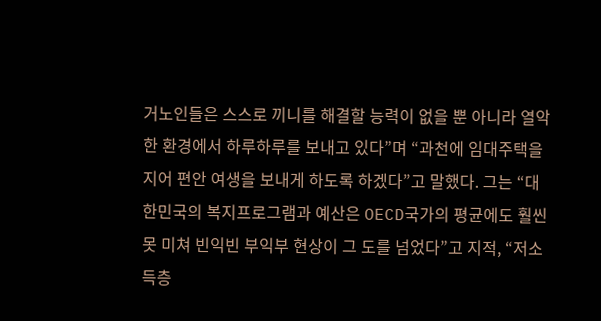거노인들은 스스로 끼니를 해결할 능력이 없을 뿐 아니라 열악한 환경에서 하루하루를 보내고 있다”며 “과천에 임대주택을 지어 편안 여생을 보내게 하도록 하겠다”고 말했다. 그는 “대한민국의 복지프로그램과 예산은 OECD국가의 평균에도 훨씬 못 미쳐 빈익빈 부익부 현상이 그 도를 넘었다”고 지적, “저소득층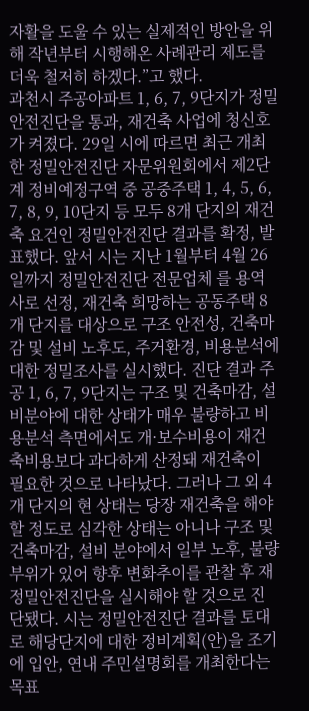자활을 도울 수 있는 실제적인 방안을 위해 작년부터 시행해온 사례관리 제도를 더욱 철저히 하겠다.”고 했다.
과천시 주공아파트 1, 6, 7, 9단지가 정밀안전진단을 통과, 재건축 사업에 청신호가 켜졌다. 29일 시에 따르면 최근 개최한 정밀안전진단 자문위원회에서 제2단계 정비예정구역 중 공중주택 1, 4, 5, 6, 7, 8, 9, 10단지 등 모두 8개 단지의 재건축 요건인 정밀안전진단 결과를 확정, 발표했다. 앞서 시는 지난 1월부터 4월 26일까지 정밀안전진단 전문업체 를 용역사로 선정, 재건축 희망하는 공동주택 8개 단지를 대상으로 구조 안전성, 건축마감 및 설비 노후도, 주거환경, 비용분석에 대한 정밀조사를 실시했다. 진단 결과 주공 1, 6, 7, 9단지는 구조 및 건축마감, 설비분야에 대한 상태가 매우 불량하고 비용분석 측면에서도 개·보수비용이 재건축비용보다 과다하게 산정돼 재건축이 필요한 것으로 나타났다. 그러나 그 외 4개 단지의 현 상태는 당장 재건축을 해야 할 정도로 심각한 상태는 아니나 구조 및 건축마감, 설비 분야에서 일부 노후, 불량부위가 있어 향후 변화추이를 관찰 후 재 정밀안전진단을 실시해야 할 것으로 진단됐다. 시는 정밀안전진단 결과를 토대로 해당단지에 대한 정비계획(안)을 조기에 입안, 연내 주민설명회를 개최한다는 목표